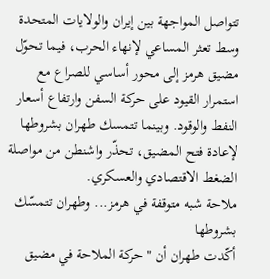تتواصل المواجهة بين إيران والولايات المتحدة وسط تعثر المساعي لإنهاء الحرب، فيما تحوّل مضيق هرمز إلى محور أساسي للصراع مع استمرار القيود على حركة السفن وارتفاع أسعار النفط والوقود. وبينما تتمسك طهران بشروطها لإعادة فتح المضيق، تحذّر واشنطن من مواصلة الضغط الاقتصادي والعسكري.
ملاحة شبه متوقفة في هرمز... وطهران تتمسّك بشروطها
أكّدت طهران أن "حركة الملاحة في مضيق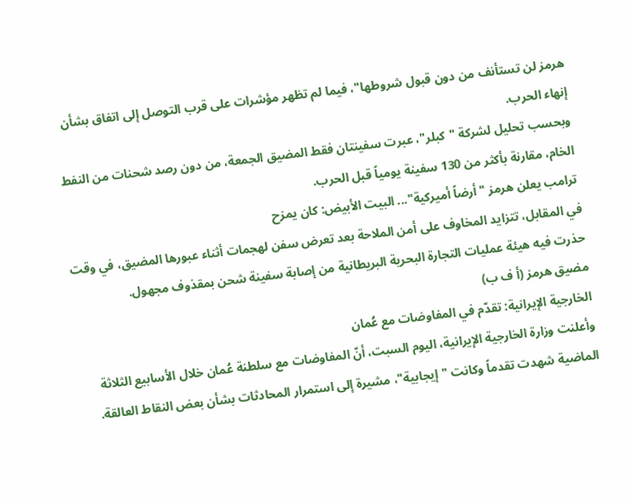هرمز لن تستأنف من دون قبول شروطها"، فيما لم تظهر مؤشرات على قرب التوصل إلى اتفاق بشأن إنهاء الحرب.
وبحسب تحليل لشركة "كبلر"، عبرت سفينتان فقط المضيق الجمعة، من دون رصد شحنات من النفط الخام، مقارنة بأكثر من 130 سفينة يومياً قبل الحرب.
ترامب يعلن هرمز "أرضاً أميركية"... البيت الأبيض: كان يمزح
في المقابل، تتزايد المخاوف على أمن الملاحة بعد تعرض سفن لهجمات أثناء عبورها المضيق، في وقت حذرت فيه هيئة عمليات التجارة البحرية البريطانية من إصابة سفينة شحن بمقذوف مجهول.
مضيق هرمز (أ ف ب)
الخارجية الإيرانية: تقدّم في المفاوضات مع عُمان
وأعلنت وزارة الخارجية الإيرانية، اليوم السبت، أنّ المفاوضات مع سلطنة عُمان خلال الأسابيع الثلاثة الماضية شهدت تقدماً وكانت "إيجابية"، مشيرة إلى استمرار المحادثات بشأن بعض النقاط العالقة.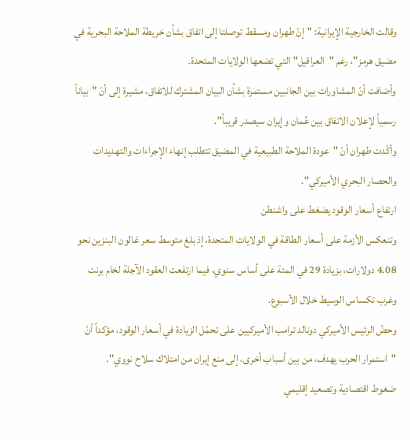وقالت الخارجية الإيرانية: "إنّ طهران ومسقط توصلتا إلى اتفاق بشأن خريطة الملاحة البحرية في مضيق هرمز"، رغم "العراقيل" التي تضعها الولايات المتحدة.
وأضافت أنّ المشاورات بين الجانبين مستمرة بشأن البيان المشترك للاتفاق، مشيرة إلى أنّ "بياناً رسمياً لإعلان الاتفاق بين عُمان وإيران سيصدر قريباً".
وأكّدت طهران أنّ "عودة الملاحة الطبيعية في المضيق تتطلب إنهاء الإجراءات والتهديدات والحصار البحري الأميركي".
ارتفاع أسعار الوقود يضغط على واشنطن
وتنعكس الأزمة على أسعار الطاقة في الولايات المتحدة، إذ بلغ متوسط سعر غالون البنزين نحو 4.08 دولارات، بزيادة 29 في المئة على أساس سنوي، فيما ارتفعت العقود الآجلة لخام برنت وغرب تكساس الوسيط خلال الأسبوع.
وحضّ الرئيس الأميركي دونالد ترامب الأميركيين على تحمّل الزيادة في أسعار الوقود، مؤكداً أنّ "استمرار الحرب يهدف، من بين أسباب أخرى، إلى منع إيران من امتلاك سلاح نووي".
ضغوط اقتصادية وتصعيد إقليمي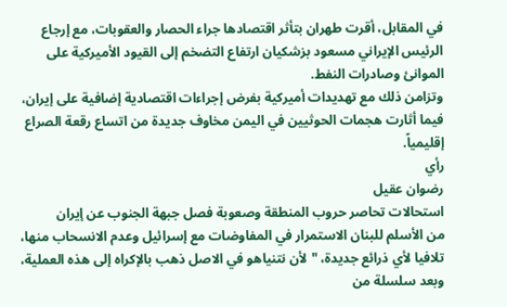في المقابل، أقرت طهران بتأثر اقتصادها جراء الحصار والعقوبات، مع إرجاع الرئيس الإيراني مسعود بزشكيان ارتفاع التضخم إلى القيود الأميركية على الموانئ وصادرات النفط.
وتزامن ذلك مع تهديدات أميركية بفرض إجراءات اقتصادية إضافية على إيران، فيما أثارت هجمات الحوثيين في اليمن مخاوف جديدة من اتساع رقعة الصراع إقليمياً.
رأي
رضوان عقيل
استحالات تحاصر حروب المنطقة وصعوبة فصل جبهة الجنوب عن إيران
من الأسلم للبنان الاستمرار في المفاوضات مع إسرائيل وعدم الانسحاب منها، تلافيا لأي ذرائع جديدة، "لأن نتنياهو في الاصل ذهب بالإكراه إلى هذه العملية، وبعد سلسلة من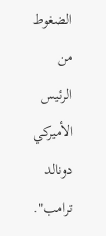الضغوط من الرئيس الأميركي دونالد ترامب".